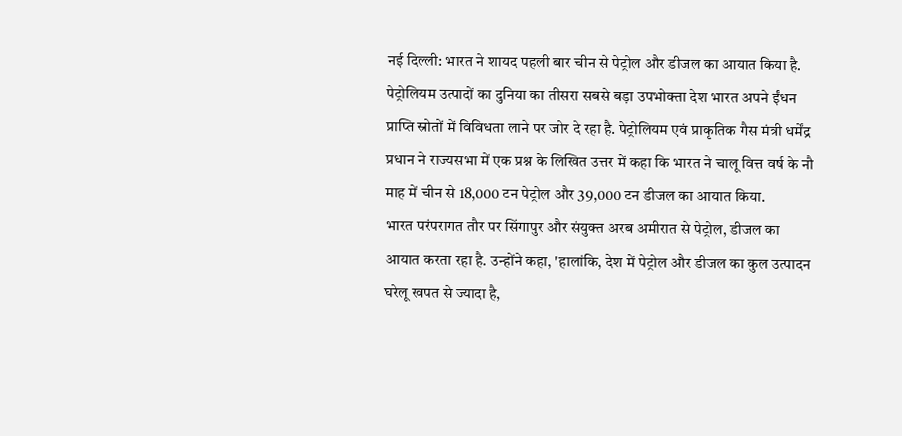नई दिल्ली: भारत ने शायद पहली बार चीन से पेट्रोल और डीजल का आयात किया है. पेट्रोलियम उत्पादों का दुनिया का तीसरा सबसे बड़ा उपभोक्ता देश भारत अपने ईंधन प्राप्ति स्रोतों में विविधता लाने पर जोर दे रहा है. पेट्रोलियम एवं प्राकृतिक गैस मंत्री धर्मेंद्र प्रधान ने राज्यसभा में एक प्रश्न के लिखित उत्तर में कहा कि भारत ने चालू वित्त वर्ष के नौ माह में चीन से 18,000 टन पेट्रोल और 39,000 टन डीजल का आयात किया.
भारत परंपरागत तौर पर सिंगापुर और संयुक्त अरब अमीरात से पेट्रोल, डीजल का आयात करता रहा है. उन्होंने कहा, 'हालांकि, देश में पेट्रोल और डीजल का कुल उत्पादन घरेलू खपत से ज्यादा है,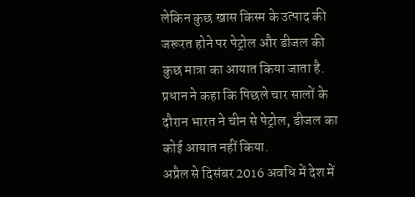लेकिन कुछ खास किस्म के उत्पाद की जरूरत होने पर पेट्रोल और डीजल की कुछ मात्रा का आयात किया जाता है. प्रधान ने कहा कि पिछले चार सालों के दौरान भारत ने चीन से पेट्रोल, डीजल का कोई आयात नहीं किया.
अप्रैल से दिसंबर 2016 अवधि में देश में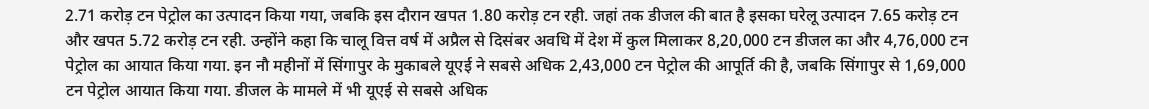2.71 करोड़ टन पेट्रोल का उत्पादन किया गया, जबकि इस दौरान खपत 1.80 करोड़ टन रही. जहां तक डीजल की बात है इसका घरेलू उत्पादन 7.65 करोड़ टन और खपत 5.72 करोड़ टन रही. उन्होंने कहा कि चालू वित्त वर्ष में अप्रैल से दिसंबर अवधि में देश में कुल मिलाकर 8,20,000 टन डीजल का और 4,76,000 टन पेट्रोल का आयात किया गया. इन नौ महीनों में सिंगापुर के मुकाबले यूएई ने सबसे अधिक 2,43,000 टन पेट्रोल की आपूर्ति की है, जबकि सिंगापुर से 1,69,000 टन पेट्रोल आयात किया गया. डीजल के मामले में भी यूएई से सबसे अधिक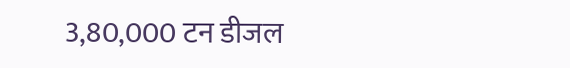3,80,000 टन डीजल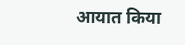आयात किया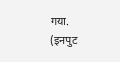गया.
(इनपुट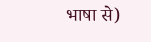भाषा से)